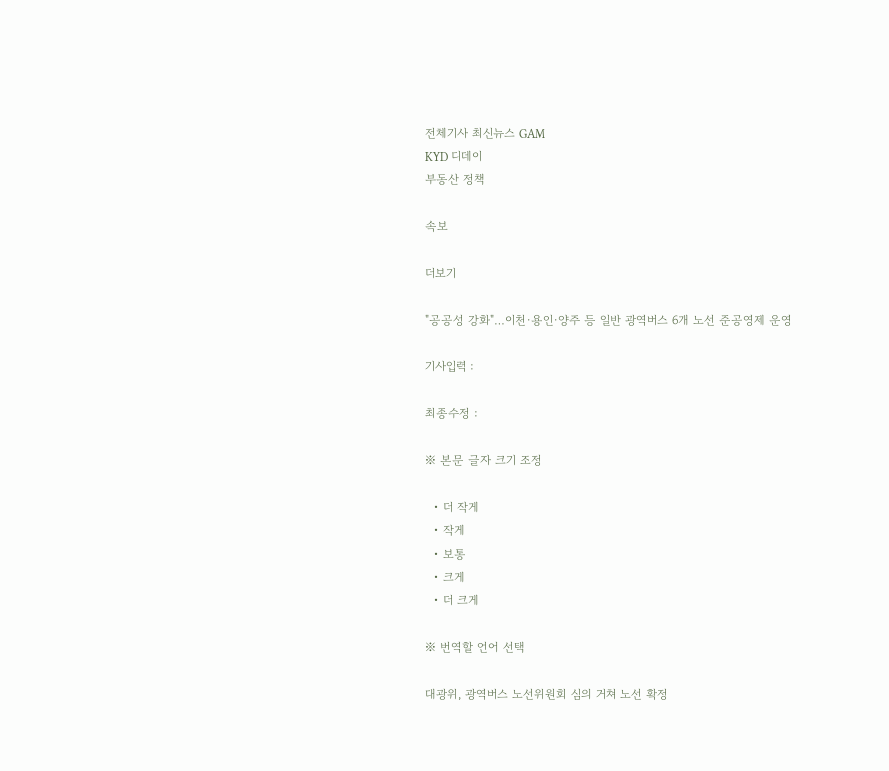전체기사 최신뉴스 GAM
KYD 디데이
부동산 정책

속보

더보기

"공공성 강화"…이천·용인·양주 등 일반 광역버스 6개 노선 준공영제 운영

기사입력 :

최종수정 :

※ 본문 글자 크기 조정

  • 더 작게
  • 작게
  • 보통
  • 크게
  • 더 크게

※ 번역할 언어 선택

대광위, 광역버스 노선위원회 심의 거쳐 노선 확정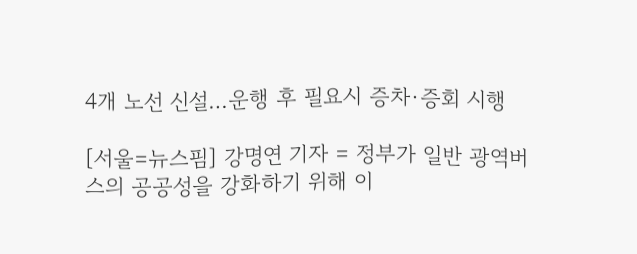4개 노선 신설…운행 후 필요시 증차·증회 시행

[서울=뉴스핌] 강명연 기자 = 정부가 일반 광역버스의 공공성을 강화하기 위해 이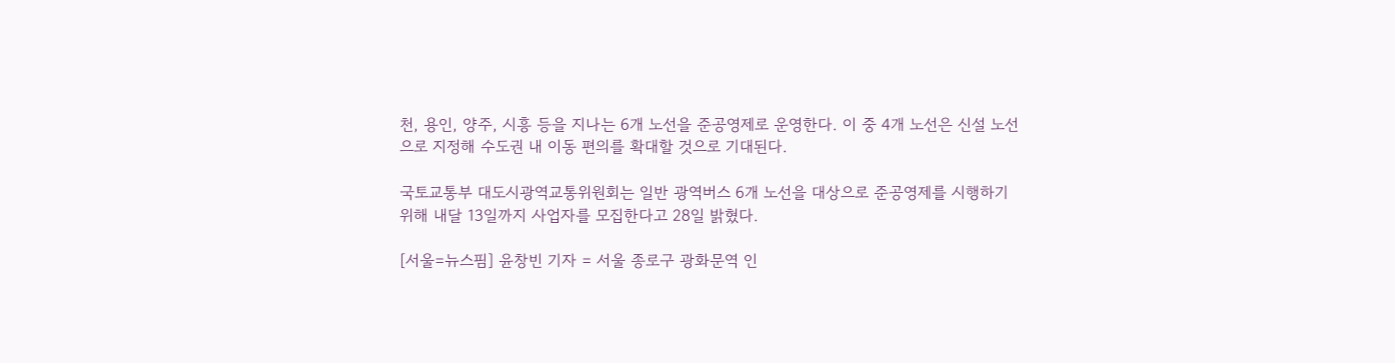천, 용인, 양주, 시흥 등을 지나는 6개 노선을 준공영제로 운영한다. 이 중 4개 노선은 신설 노선으로 지정해 수도권 내 이동 편의를 확대할 것으로 기대된다.

국토교통부 대도시광역교통위원회는 일반 광역버스 6개 노선을 대상으로 준공영제를 시행하기 위해 내달 13일까지 사업자를 모집한다고 28일 밝혔다.

[서울=뉴스핌] 윤창빈 기자 = 서울 종로구 광화문역 인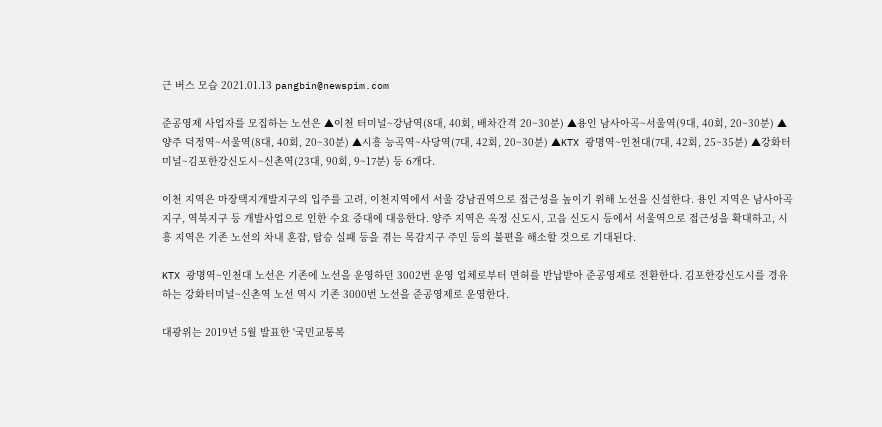근 버스 모습 2021.01.13 pangbin@newspim.com

준공영제 사업자를 모집하는 노선은 ▲이천 터미널~강남역(8대, 40회, 배차간격 20~30분) ▲용인 남사아곡~서울역(9대, 40회, 20~30분) ▲양주 덕정역~서울역(8대, 40회, 20~30분) ▲시흥 능곡역~사당역(7대, 42회, 20~30분) ▲KTX 광명역~인천대(7대, 42회, 25~35분) ▲강화터미널~김포한강신도시~신촌역(23대, 90회, 9~17분) 등 6개다.

이천 지역은 마장택지개발지구의 입주를 고려, 이천지역에서 서울 강남권역으로 접근성을 높이기 위해 노선을 신설한다. 용인 지역은 남사아곡지구, 역북지구 등 개발사업으로 인한 수요 증대에 대응한다. 양주 지역은 옥정 신도시, 고읍 신도시 등에서 서울역으로 접근성을 확대하고, 시흥 지역은 기존 노선의 차내 혼잡, 탑승 실패 등을 겪는 목감지구 주민 등의 불편을 해소할 것으로 기대된다.

KTX 광명역~인천대 노선은 기존에 노선을 운영하던 3002번 운영 업체로부터 면허를 반납받아 준공영제로 전환한다. 김포한강신도시를 경유하는 강화터미널~신촌역 노선 역시 기존 3000번 노선을 준공영제로 운영한다.

대광위는 2019년 5월 발표한 '국민교통복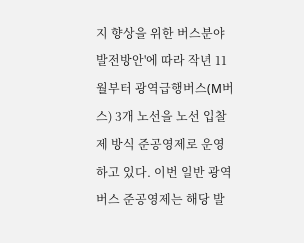지 향상을 위한 버스분야 발전방안'에 따라 작년 11월부터 광역급행버스(M버스) 3개 노선을 노선 입찰제 방식 준공영제로 운영하고 있다. 이번 일반 광역버스 준공영제는 해당 발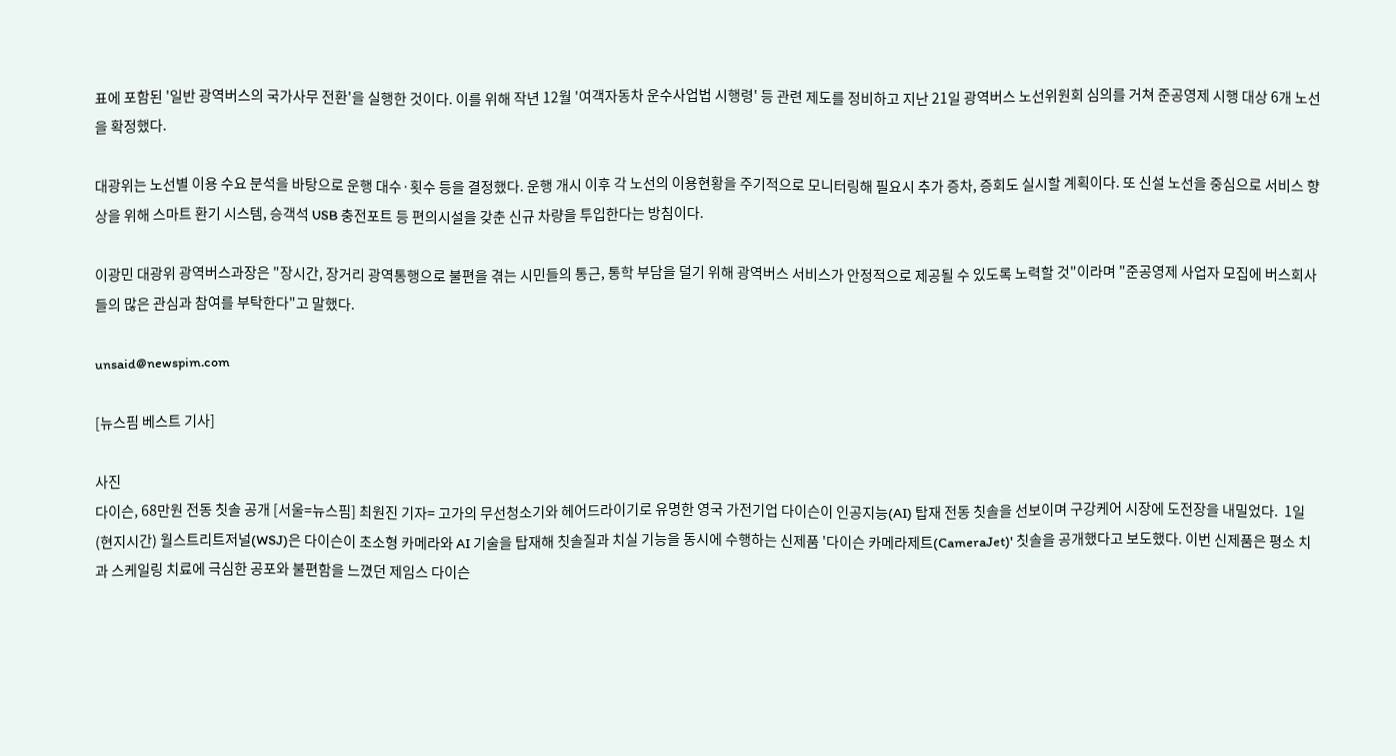표에 포함된 '일반 광역버스의 국가사무 전환'을 실행한 것이다. 이를 위해 작년 12월 '여객자동차 운수사업법 시행령' 등 관련 제도를 정비하고 지난 21일 광역버스 노선위원회 심의를 거쳐 준공영제 시행 대상 6개 노선을 확정했다.

대광위는 노선별 이용 수요 분석을 바탕으로 운행 대수·횟수 등을 결정했다. 운행 개시 이후 각 노선의 이용현황을 주기적으로 모니터링해 필요시 추가 증차, 증회도 실시할 계획이다. 또 신설 노선을 중심으로 서비스 향상을 위해 스마트 환기 시스템, 승객석 USB 충전포트 등 편의시설을 갖춘 신규 차량을 투입한다는 방침이다.

이광민 대광위 광역버스과장은 "장시간, 장거리 광역통행으로 불편을 겪는 시민들의 통근, 통학 부담을 덜기 위해 광역버스 서비스가 안정적으로 제공될 수 있도록 노력할 것"이라며 "준공영제 사업자 모집에 버스회사들의 많은 관심과 참여를 부탁한다"고 말했다.

unsaid@newspim.com

[뉴스핌 베스트 기사]

사진
다이슨, 68만원 전동 칫솔 공개 [서울=뉴스핌] 최원진 기자= 고가의 무선청소기와 헤어드라이기로 유명한 영국 가전기업 다이슨이 인공지능(AI) 탑재 전동 칫솔을 선보이며 구강케어 시장에 도전장을 내밀었다.  1일(현지시간) 월스트리트저널(WSJ)은 다이슨이 초소형 카메라와 AI 기술을 탑재해 칫솔질과 치실 기능을 동시에 수행하는 신제품 '다이슨 카메라제트(CameraJet)' 칫솔을 공개했다고 보도했다. 이번 신제품은 평소 치과 스케일링 치료에 극심한 공포와 불편함을 느꼈던 제임스 다이슨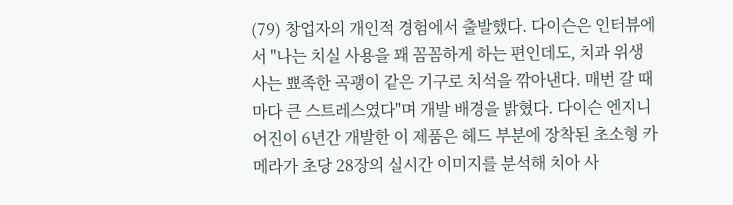(79) 창업자의 개인적 경험에서 출발했다. 다이슨은 인터뷰에서 "나는 치실 사용을 꽤 꼼꼼하게 하는 편인데도, 치과 위생사는 뾰족한 곡괭이 같은 기구로 치석을 깎아낸다. 매번 갈 때마다 큰 스트레스였다"며 개발 배경을 밝혔다. 다이슨 엔지니어진이 6년간 개발한 이 제품은 헤드 부분에 장착된 초소형 카메라가 초당 28장의 실시간 이미지를 분석해 치아 사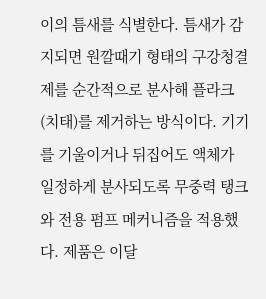이의 틈새를 식별한다. 틈새가 감지되면 원깔때기 형태의 구강청결제를 순간적으로 분사해 플라크(치태)를 제거하는 방식이다. 기기를 기울이거나 뒤집어도 액체가 일정하게 분사되도록 무중력 탱크와 전용 펌프 메커니즘을 적용했다. 제품은 이달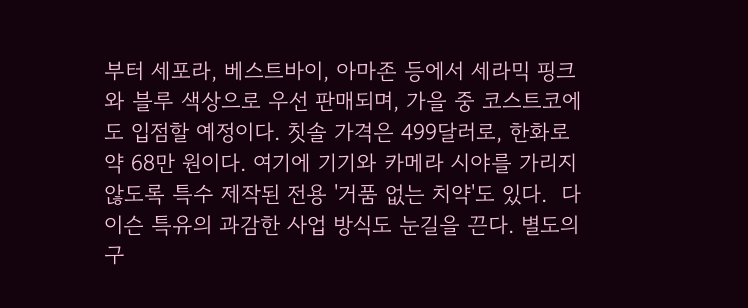부터 세포라, 베스트바이, 아마존 등에서 세라믹 핑크와 블루 색상으로 우선 판매되며, 가을 중 코스트코에도 입점할 예정이다. 칫솔 가격은 499달러로, 한화로 약 68만 원이다. 여기에 기기와 카메라 시야를 가리지 않도록 특수 제작된 전용 '거품 없는 치약'도 있다.  다이슨 특유의 과감한 사업 방식도 눈길을 끈다. 별도의 구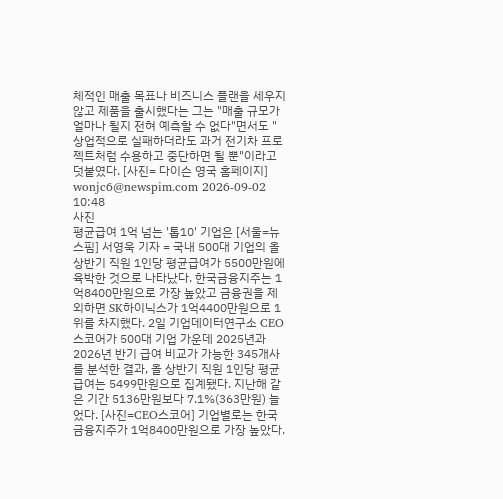체적인 매출 목표나 비즈니스 플랜을 세우지 않고 제품을 출시했다는 그는 "매출 규모가 얼마나 될지 전혀 예측할 수 없다"면서도 "상업적으로 실패하더라도 과거 전기차 프로젝트처럼 수용하고 중단하면 될 뿐"이라고 덧붙였다. [사진= 다이슨 영국 홈페이지] wonjc6@newspim.com 2026-09-02 10:48
사진
평균급여 1억 넘는 '톱10' 기업은 [서울=뉴스핌] 서영욱 기자 = 국내 500대 기업의 올 상반기 직원 1인당 평균급여가 5500만원에 육박한 것으로 나타났다. 한국금융지주는 1억8400만원으로 가장 높았고 금융권을 제외하면 SK하이닉스가 1억4400만원으로 1위를 차지했다. 2일 기업데이터연구소 CEO스코어가 500대 기업 가운데 2025년과 2026년 반기 급여 비교가 가능한 345개사를 분석한 결과, 올 상반기 직원 1인당 평균급여는 5499만원으로 집계됐다. 지난해 같은 기간 5136만원보다 7.1%(363만원) 늘었다. [사진=CEO스코어] 기업별로는 한국금융지주가 1억8400만원으로 가장 높았다.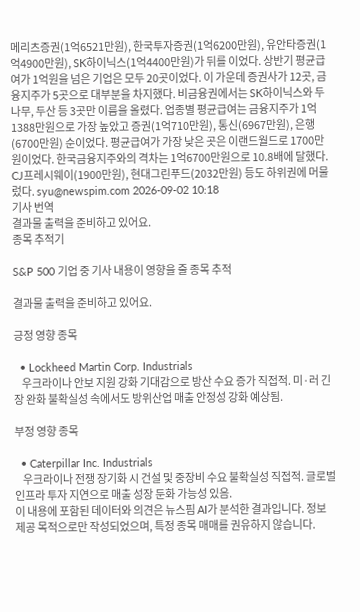메리츠증권(1억6521만원), 한국투자증권(1억6200만원), 유안타증권(1억4900만원), SK하이닉스(1억4400만원)가 뒤를 이었다. 상반기 평균급여가 1억원을 넘은 기업은 모두 20곳이었다. 이 가운데 증권사가 12곳, 금융지주가 5곳으로 대부분을 차지했다. 비금융권에서는 SK하이닉스와 두나무, 두산 등 3곳만 이름을 올렸다. 업종별 평균급여는 금융지주가 1억1388만원으로 가장 높았고 증권(1억710만원), 통신(6967만원), 은행(6700만원) 순이었다. 평균급여가 가장 낮은 곳은 이랜드월드로 1700만원이었다. 한국금융지주와의 격차는 1억6700만원으로 10.8배에 달했다. CJ프레시웨이(1900만원), 현대그린푸드(2032만원) 등도 하위권에 머물렀다. syu@newspim.com 2026-09-02 10:18
기사 번역
결과물 출력을 준비하고 있어요.
종목 추적기

S&P 500 기업 중 기사 내용이 영향을 줄 종목 추적

결과물 출력을 준비하고 있어요.

긍정 영향 종목

  • Lockheed Martin Corp. Industrials
    우크라이나 안보 지원 강화 기대감으로 방산 수요 증가 직접적. 미·러 긴장 완화 불확실성 속에서도 방위산업 매출 안정성 강화 예상됨.

부정 영향 종목

  • Caterpillar Inc. Industrials
    우크라이나 전쟁 장기화 시 건설 및 중장비 수요 불확실성 직접적. 글로벌 인프라 투자 지연으로 매출 성장 둔화 가능성 있음.
이 내용에 포함된 데이터와 의견은 뉴스핌 AI가 분석한 결과입니다. 정보 제공 목적으로만 작성되었으며, 특정 종목 매매를 권유하지 않습니다.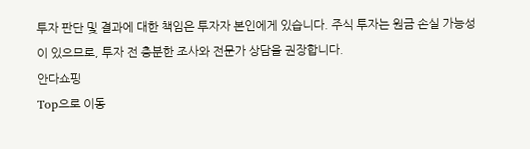투자 판단 및 결과에 대한 책임은 투자자 본인에게 있습니다. 주식 투자는 원금 손실 가능성이 있으므로, 투자 전 충분한 조사와 전문가 상담을 권장합니다.
안다쇼핑
Top으로 이동